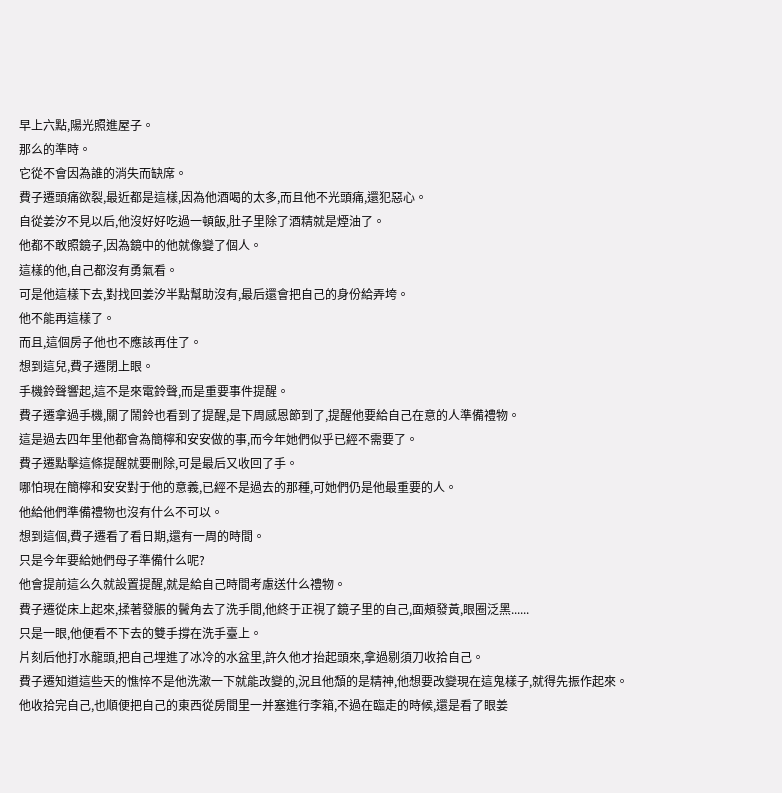早上六點,陽光照進屋子。
那么的準時。
它從不會因為誰的消失而缺席。
費子遷頭痛欲裂,最近都是這樣,因為他酒喝的太多,而且他不光頭痛,還犯惡心。
自從姜汐不見以后,他沒好好吃過一頓飯,肚子里除了酒精就是煙油了。
他都不敢照鏡子,因為鏡中的他就像變了個人。
這樣的他,自己都沒有勇氣看。
可是他這樣下去,對找回姜汐半點幫助沒有,最后還會把自己的身份給弄垮。
他不能再這樣了。
而且,這個房子他也不應該再住了。
想到這兒,費子遷閉上眼。
手機鈴聲響起,這不是來電鈴聲,而是重要事件提醒。
費子遷拿過手機,關了鬧鈴也看到了提醒,是下周感恩節到了,提醒他要給自己在意的人準備禮物。
這是過去四年里他都會為簡檸和安安做的事,而今年她們似乎已經不需要了。
費子遷點擊這條提醒就要刪除,可是最后又收回了手。
哪怕現在簡檸和安安對于他的意義,已經不是過去的那種,可她們仍是他最重要的人。
他給他們準備禮物也沒有什么不可以。
想到這個,費子遷看了看日期,還有一周的時間。
只是今年要給她們母子準備什么呢?
他會提前這么久就設置提醒,就是給自己時間考慮送什么禮物。
費子遷從床上起來,揉著發脹的鬢角去了洗手間,他終于正視了鏡子里的自己,面頰發黃,眼圈泛黑......
只是一眼,他便看不下去的雙手撐在洗手臺上。
片刻后他打水龍頭,把自己埋進了冰冷的水盆里,許久他才抬起頭來,拿過剔須刀收拾自己。
費子遷知道這些天的憔悴不是他洗漱一下就能改變的,況且他頹的是精神,他想要改變現在這鬼樣子,就得先振作起來。
他收拾完自己,也順便把自己的東西從房間里一并塞進行李箱,不過在臨走的時候,還是看了眼姜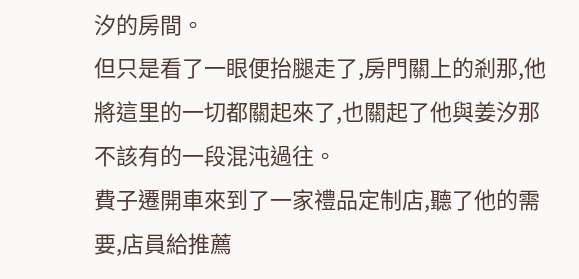汐的房間。
但只是看了一眼便抬腿走了,房門關上的剎那,他將這里的一切都關起來了,也關起了他與姜汐那不該有的一段混沌過往。
費子遷開車來到了一家禮品定制店,聽了他的需要,店員給推薦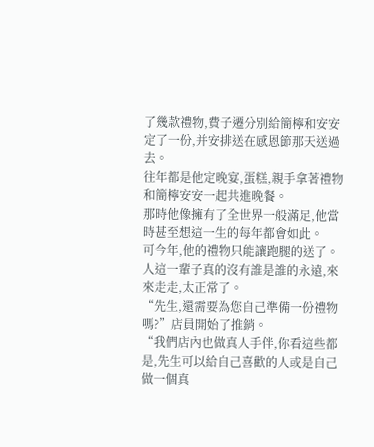了幾款禮物,費子遷分別給簡檸和安安定了一份,并安排送在感恩節那天送過去。
往年都是他定晚宴,蛋糕,親手拿著禮物和簡檸安安一起共進晚餐。
那時他像擁有了全世界一般滿足,他當時甚至想這一生的每年都會如此。
可今年,他的禮物只能讓跑腿的送了。
人這一輩子真的沒有誰是誰的永遠,來來走走,太正常了。
“先生,還需要為您自己準備一份禮物嗎?”店員開始了推銷。
“我們店內也做真人手伴,你看這些都是,先生可以給自己喜歡的人或是自己做一個真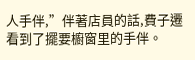人手伴,”伴著店員的話,費子遷看到了擺要櫥窗里的手伴。